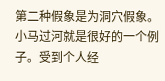第二种假象是为洞穴假象。小马过河就是很好的一个例子。受到个人经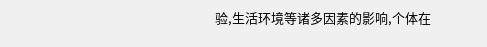验,生活环境等诸多因素的影响,个体在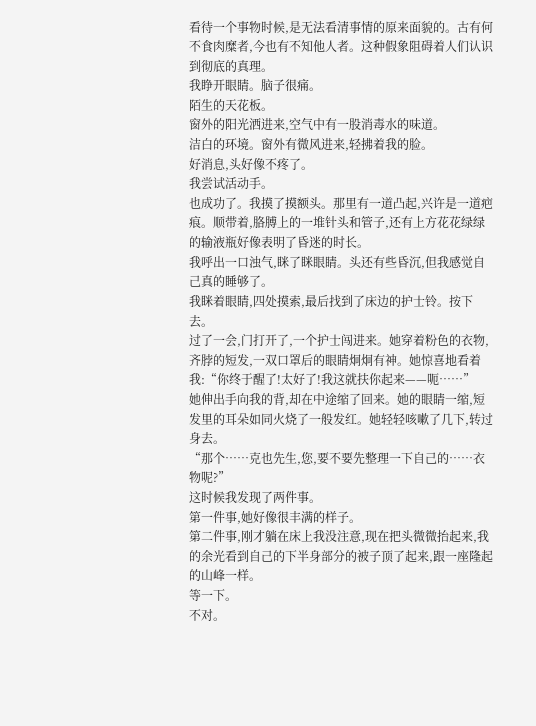看待一个事物时候,是无法看清事情的原来面貌的。古有何不食肉糜者,今也有不知他人者。这种假象阻碍着人们认识到彻底的真理。
我睁开眼睛。脑子很痛。
陌生的天花板。
窗外的阳光洒进来,空气中有一股消毒水的味道。
洁白的环境。窗外有微风进来,轻拂着我的脸。
好消息,头好像不疼了。
我尝试活动手。
也成功了。我摸了摸额头。那里有一道凸起,兴许是一道疤痕。顺带着,胳膊上的一堆针头和管子,还有上方花花绿绿的输液瓶好像表明了昏迷的时长。
我呼出一口浊气,眯了眯眼睛。头还有些昏沉,但我感觉自己真的睡够了。
我眯着眼睛,四处摸索,最后找到了床边的护士铃。按下去。
过了一会,门打开了,一个护士闯进来。她穿着粉色的衣物,齐脖的短发,一双口罩后的眼睛炯炯有神。她惊喜地看着我:“你终于醒了!太好了!我这就扶你起来——呃……”
她伸出手向我的背,却在中途缩了回来。她的眼睛一缩,短发里的耳朵如同火烧了一般发红。她轻轻咳嗽了几下,转过身去。
“那个……克也先生,您,要不要先整理一下自己的……衣物呢?”
这时候我发现了两件事。
第一件事,她好像很丰满的样子。
第二件事,刚才躺在床上我没注意,现在把头微微抬起来,我的余光看到自己的下半身部分的被子顶了起来,跟一座隆起的山峰一样。
等一下。
不对。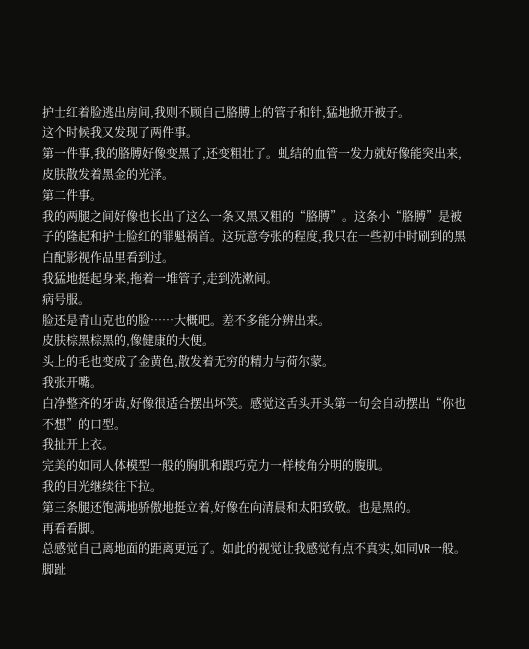护士红着脸逃出房间,我则不顾自己胳膊上的管子和针,猛地掀开被子。
这个时候我又发现了两件事。
第一件事,我的胳膊好像变黑了,还变粗壮了。虬结的血管一发力就好像能突出来,皮肤散发着黑金的光泽。
第二件事。
我的两腿之间好像也长出了这么一条又黑又粗的“胳膊”。这条小“胳膊”是被子的隆起和护士脸红的罪魁祸首。这玩意夸张的程度,我只在一些初中时刷到的黑白配影视作品里看到过。
我猛地挺起身来,拖着一堆管子,走到洗漱间。
病号服。
脸还是青山克也的脸……大概吧。差不多能分辨出来。
皮肤棕黑棕黑的,像健康的大便。
头上的毛也变成了金黄色,散发着无穷的精力与荷尔蒙。
我张开嘴。
白净整齐的牙齿,好像很适合摆出坏笑。感觉这舌头开头第一句会自动摆出“你也不想”的口型。
我扯开上衣。
完美的如同人体模型一般的胸肌和跟巧克力一样棱角分明的腹肌。
我的目光继续往下拉。
第三条腿还饱满地骄傲地挺立着,好像在向清晨和太阳致敬。也是黑的。
再看看脚。
总感觉自己离地面的距离更远了。如此的视觉让我感觉有点不真实,如同VR一般。
脚趾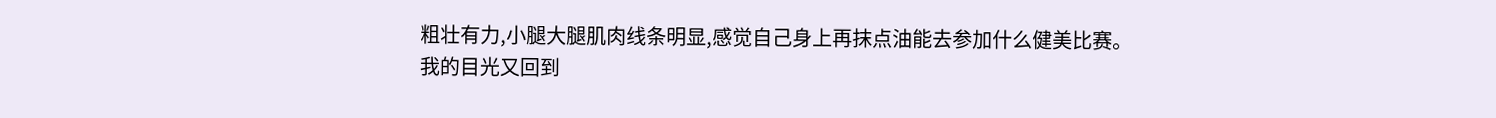粗壮有力,小腿大腿肌肉线条明显,感觉自己身上再抹点油能去参加什么健美比赛。
我的目光又回到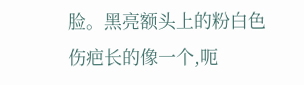脸。黑亮额头上的粉白色伤疤长的像一个,呃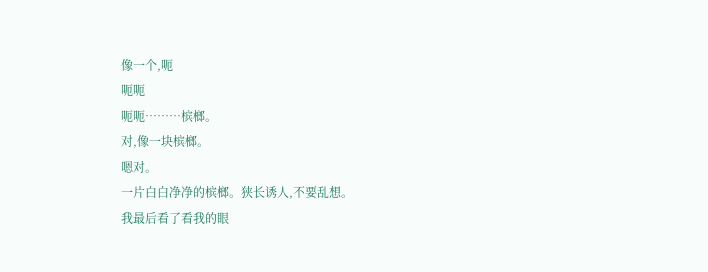像一个,呃
呃呃
呃呃………槟榔。
对,像一块槟榔。
嗯对。
一片白白净净的槟榔。狭长诱人,不要乱想。
我最后看了看我的眼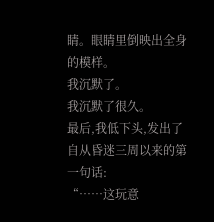睛。眼睛里倒映出全身的模样。
我沉默了。
我沉默了很久。
最后,我低下头,发出了自从昏迷三周以来的第一句话:
“……这玩意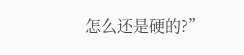怎么还是硬的?”